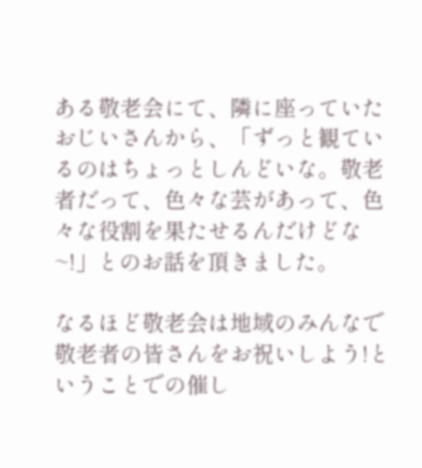ある敬老会にて、隣に座っていたおじいさんから、「ずっと観ているのはちょっとしんどいな。敬老者だって、色々な芸があって、色々な役割を果たせるんだけどな~!」とのお話を頂きました。

なるほど敬老会は地域のみんなで敬老者の皆さんをお祝いしよう!ということでの催し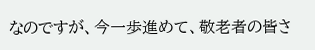なのですが、今一歩進めて、敬老者の皆さ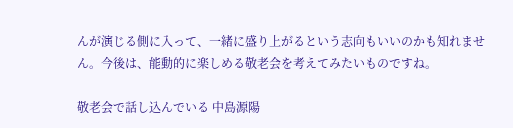んが演じる側に入って、一緒に盛り上がるという志向もいいのかも知れません。今後は、能動的に楽しめる敬老会を考えてみたいものですね。

敬老会で話し込んでいる 中島源陽